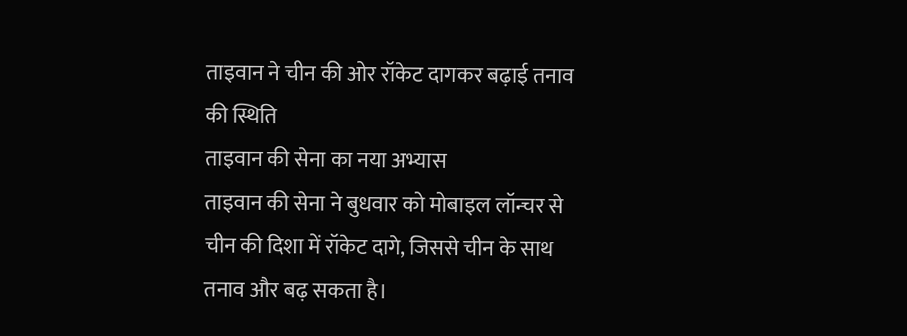ताइवान ने चीन की ओर रॉकेट दागकर बढ़ाई तनाव की स्थिति
ताइवान की सेना का नया अभ्यास
ताइवान की सेना ने बुधवार को मोबाइल लॉन्चर से चीन की दिशा में रॉकेट दागे, जिससे चीन के साथ तनाव और बढ़ सकता है।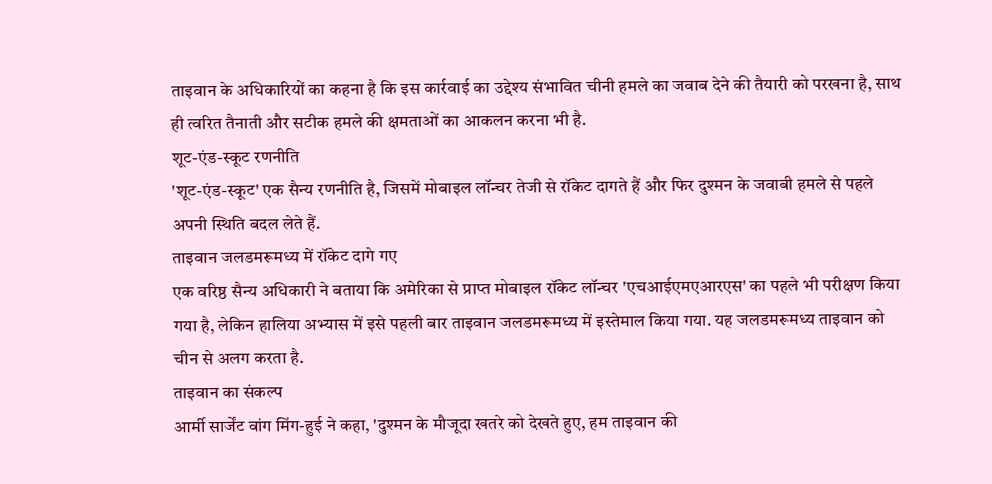ताइवान के अधिकारियों का कहना है कि इस कार्रवाई का उद्देश्य संभावित चीनी हमले का जवाब देने की तैयारी को परखना है, साथ ही त्वरित तैनाती और सटीक हमले की क्षमताओं का आकलन करना भी है.
शूट-एंड-स्कूट रणनीति
'शूट-एंड-स्कूट' एक सैन्य रणनीति है, जिसमें मोबाइल लॉन्चर तेजी से रॉकेट दागते हैं और फिर दुश्मन के जवाबी हमले से पहले अपनी स्थिति बदल लेते हैं.
ताइवान जलडमरूमध्य में रॉकेट दागे गए
एक वरिष्ठ सैन्य अधिकारी ने बताया कि अमेरिका से प्राप्त मोबाइल रॉकेट लॉन्चर 'एचआईएमएआरएस' का पहले भी परीक्षण किया गया है, लेकिन हालिया अभ्यास में इसे पहली बार ताइवान जलडमरूमध्य में इस्तेमाल किया गया. यह जलडमरूमध्य ताइवान को चीन से अलग करता है.
ताइवान का संकल्प
आर्मी सार्जेंट वांग मिंग-हुई ने कहा, 'दुश्मन के मौजूदा खतरे को देखते हुए, हम ताइवान की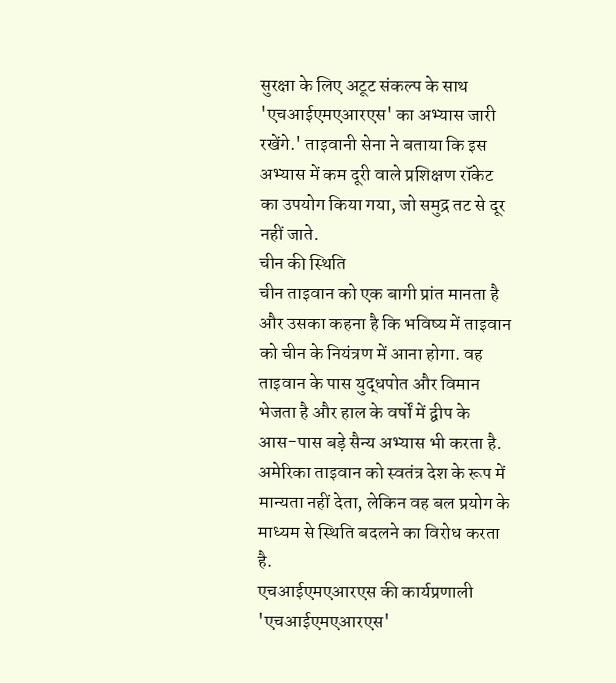सुरक्षा के लिए अटूट संकल्प के साथ 'एचआईएमएआरएस' का अभ्यास जारी रखेंगे.' ताइवानी सेना ने बताया कि इस अभ्यास में कम दूरी वाले प्रशिक्षण रॉकेट का उपयोग किया गया, जो समुद्र तट से दूर नहीं जाते.
चीन की स्थिति
चीन ताइवान को एक बागी प्रांत मानता है और उसका कहना है कि भविष्य में ताइवान को चीन के नियंत्रण में आना होगा. वह ताइवान के पास युद्धपोत और विमान भेजता है और हाल के वर्षों में द्वीप के आस-पास बड़े सैन्य अभ्यास भी करता है. अमेरिका ताइवान को स्वतंत्र देश के रूप में मान्यता नहीं देता, लेकिन वह बल प्रयोग के माध्यम से स्थिति बदलने का विरोध करता है.
एचआईएमएआरएस की कार्यप्रणाली
'एचआईएमएआरएस'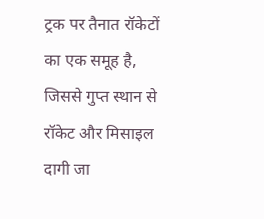ट्रक पर तैनात रॉकेटों का एक समूह है, जिससे गुप्त स्थान से रॉकेट और मिसाइल दागी जा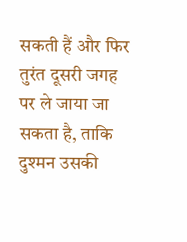सकती हैं और फिर तुरंत दूसरी जगह पर ले जाया जा सकता है, ताकि दुश्मन उसकी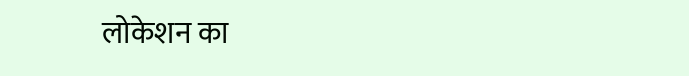लोकेशन का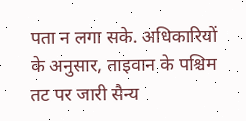पता न लगा सके. अधिकारियों के अनुसार, ताइवान के पश्चिम तट पर जारी सैन्य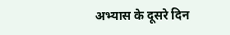अभ्यास के दूसरे दिन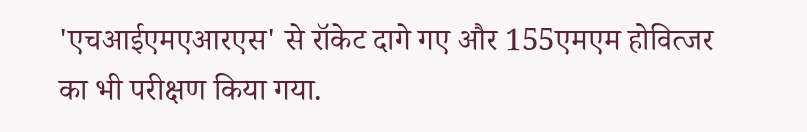'एचआईएमएआरएस' से रॉकेट दागे गए और 155एमएम होवित्जर का भी परीक्षण किया गया.